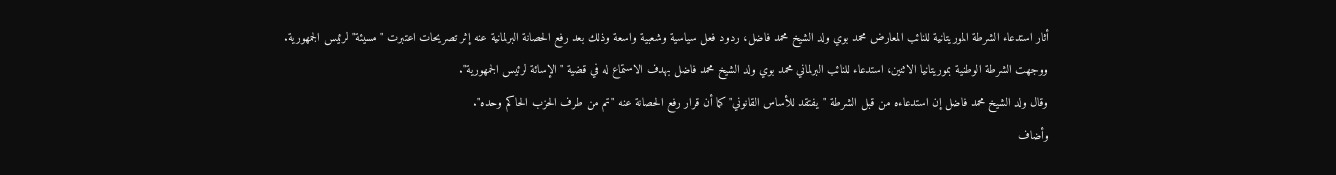أثار استدعاء الشرطة الموريتانية للنائب المعارض محمد بوي ولد الشيخ محمد فاضل، ردود فعل سياسية وشعبية واسعة وذلك بعد رفع الحصانة البرلمانية عنه إثر تصريحات اعتبرت "مسيئة" لرئيس الجمهورية.
ووجهت الشرطة الوطنية بموريتانيا الاثنين، استدعاء للنائب البرلماني محمد بوي ولد الشيخ محمد فاضل بهدف الاستماع له في قضية "الإسائة لرئيس الجمهورية".
وقال ولد الشيخ محمد فاضل إن استدعاءه من قبل الشرطة "يفتقد للأساس القانوني" كما أن قرار رفع الحصانة عنه "تم من طرف الحزب الحاكم وحده".
وأضاف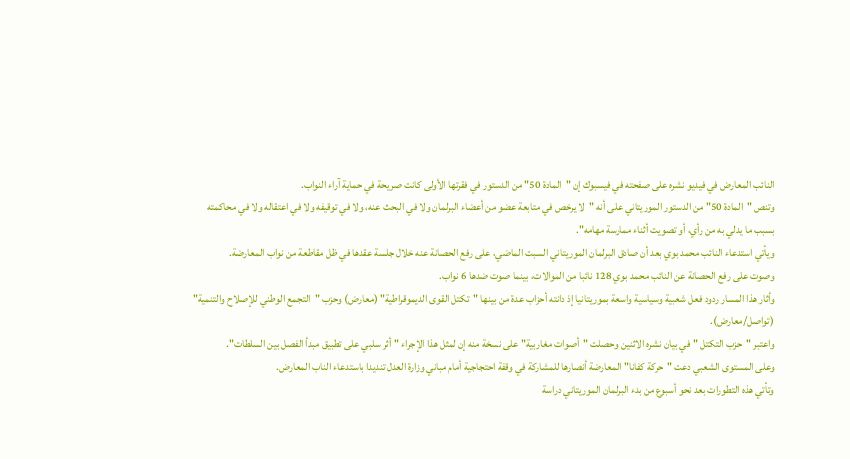النائب المعارض في فيديو نشره على صفحته في فيسبوك إن "المادة 50" من الدستور في فقرتها الأولى كانت صريحة في حماية آراء النواب.
وتنص "المادة 50" من الدستور الموريتاني على أنه "لا يرخص في متابعة عضو من أعضاء البرلمان ولا في البحث عنه، ولا في توقيفه ولا في اعتقاله ولا في محاكمته بسبب ما يدلي به من رأي، أو تصويت أثناء ممارسة مهامه".
ويأتي استدعاء النائب محمد بوي بعد أن صادق البرلمان الموريتاني السبت الماضي، على رفع الحصانة عنه خلال جلسة عقدها في ظل مقاطعة من نواب المعارضة.
وصوت على رفع الحصانة عن النائب محمد بوي 128 نائبا من الموالات، بينما صوت ضدها 6 نواب.
وأثار هذا المسار ردود فعل شعبية وسياسية واسعة بموريتانيا إذ دانته أحزاب عدة من بينها "تكتل القوى الديموقراطية" (معارض) وحزب "التجمع الوطني للإصلاح والتنمية" (تواصل/معارض).
واعتبر "حزب التكتل "في بيان نشره الاثنين وحصلت "أصوات مغاربية" على نسخة منه إن لمثل هذا الإجراء "أثر سلبي على تطبيق مبدأ الفصل بين السلطات".
وعلى المستوى الشعبي دعت "حركة كفانا" المعارضة أنصارها للمشاركة في وقفة احتجاجية أمام مباني وزارة العدل تنديدا باستدعاء الناب المعارض.
وتأتي هذه التطورات بعد نحو أسبوع من بدء البرلمان الموريتاني دراسة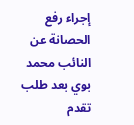إجراء رفع الحصانة عن النائب محمد بوي بعد طلب تقدم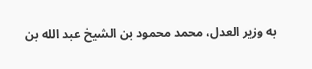به وزير العدل، محمد محمود بن الشيخ عبد الله بن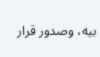بيه، وصدور قرار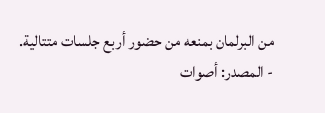من البرلمان بمنعه من حضور أربع جلسات متتالية.
- المصدر: أصوات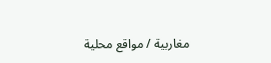مغاربية / مواقع محلية